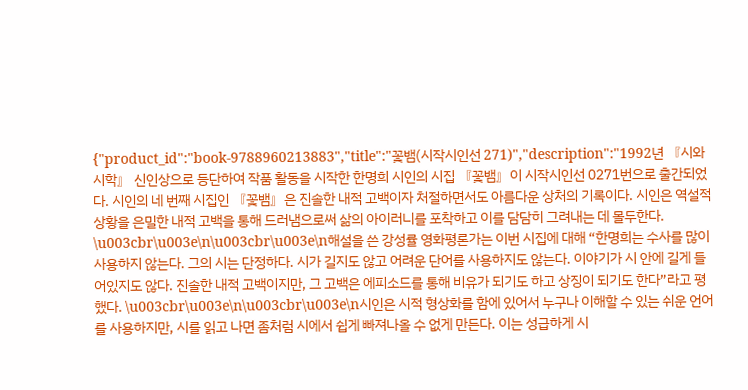{"product_id":"book-9788960213883","title":"꽃뱀(시작시인선 271)","description":"1992년 『시와시학』 신인상으로 등단하여 작품 활동을 시작한 한명희 시인의 시집 『꽃뱀』이 시작시인선 0271번으로 출간되었다. 시인의 네 번째 시집인 『꽃뱀』은 진솔한 내적 고백이자 처절하면서도 아름다운 상처의 기록이다. 시인은 역설적 상황을 은밀한 내적 고백을 통해 드러냄으로써 삶의 아이러니를 포착하고 이를 담담히 그려내는 데 몰두한다. \u003cbr\u003e\n\u003cbr\u003e\n해설을 쓴 강성률 영화평론가는 이번 시집에 대해 “한명희는 수사를 많이 사용하지 않는다. 그의 시는 단정하다. 시가 길지도 않고 어려운 단어를 사용하지도 않는다. 이야기가 시 안에 길게 들어있지도 않다. 진솔한 내적 고백이지만, 그 고백은 에피소드를 통해 비유가 되기도 하고 상징이 되기도 한다”라고 평했다. \u003cbr\u003e\n\u003cbr\u003e\n시인은 시적 형상화를 함에 있어서 누구나 이해할 수 있는 쉬운 언어를 사용하지만, 시를 읽고 나면 좀처럼 시에서 쉽게 빠져나올 수 없게 만든다. 이는 성급하게 시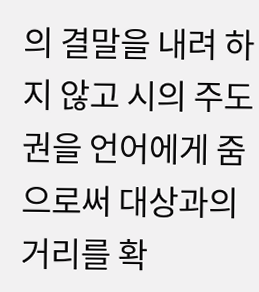의 결말을 내려 하지 않고 시의 주도권을 언어에게 줌으로써 대상과의 거리를 확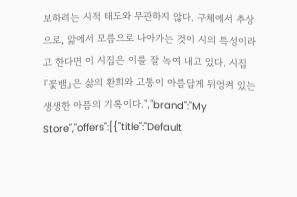보하려는 시적 태도와 무관하지 않다. 구체에서 추상으로, 앎에서 모름으로 나아가는 것이 시의 특성이라고 한다면 이 시집은 이를 잘 녹여 내고 있다. 시집 『꽃뱀』은 삶의 환희와 고통이 아름답게 뒤엉켜 있는 생생한 아픔의 기록이다.","brand":"My Store","offers":[{"title":"Default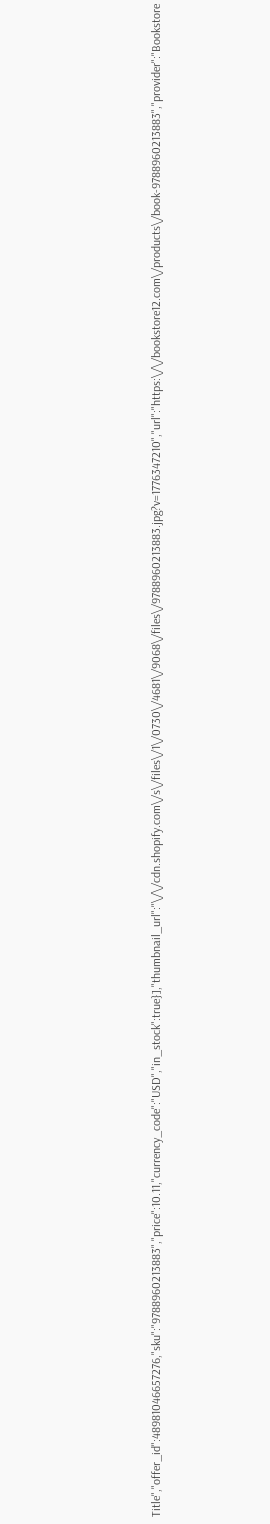Title","offer_id":48981046657276,"sku":"9788960213883","price":10.11,"currency_code":"USD","in_stock":true}],"thumbnail_url":"\/\/cdn.shopify.com\/s\/files\/1\/0730\/4681\/9068\/files\/9788960213883.jpg?v=1776347210","url":"https:\/\/bookstore12.com\/products\/book-9788960213883","provider":"Bookstore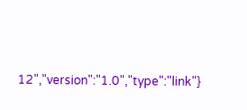12","version":"1.0","type":"link"}